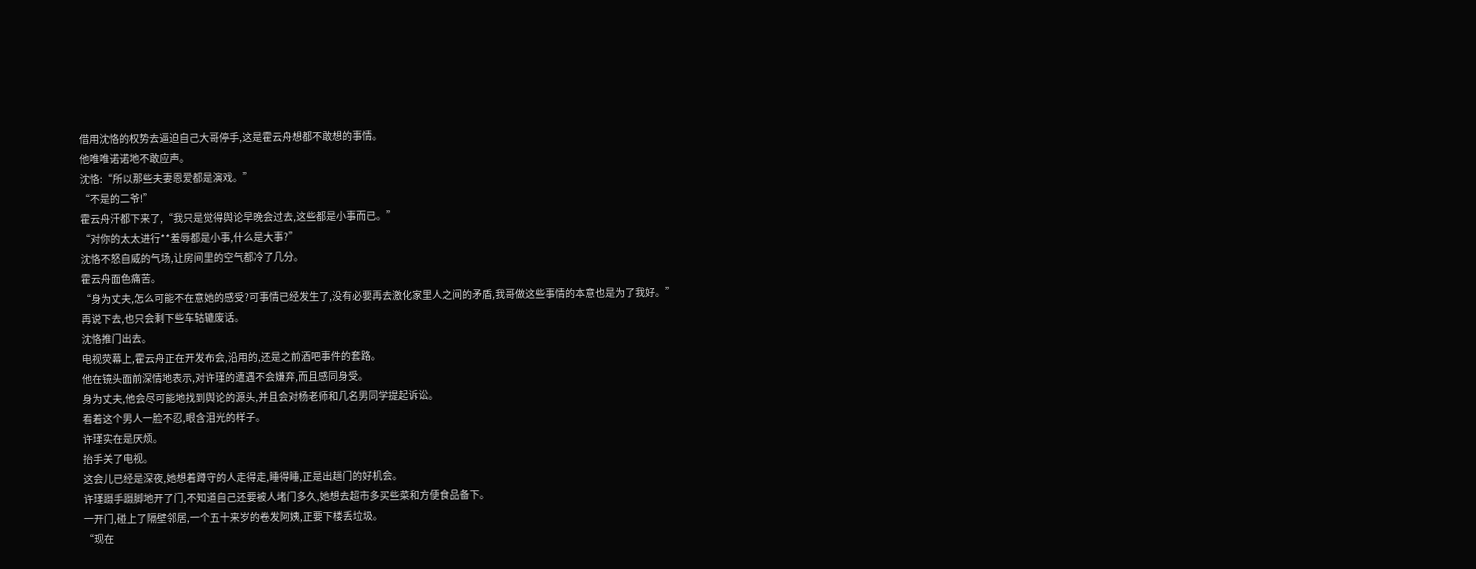借用沈恪的权势去逼迫自己大哥停手,这是霍云舟想都不敢想的事情。
他唯唯诺诺地不敢应声。
沈恪:“所以那些夫妻恩爱都是演戏。”
“不是的二爷!”
霍云舟汗都下来了,“我只是觉得舆论早晚会过去,这些都是小事而已。”
“对你的太太进行**羞辱都是小事,什么是大事?”
沈恪不怒自威的气场,让房间里的空气都冷了几分。
霍云舟面色痛苦。
“身为丈夫,怎么可能不在意她的感受?可事情已经发生了,没有必要再去激化家里人之间的矛盾,我哥做这些事情的本意也是为了我好。”
再说下去,也只会剩下些车轱辘废话。
沈恪推门出去。
电视荧幕上,霍云舟正在开发布会,沿用的,还是之前酒吧事件的套路。
他在镜头面前深情地表示,对许瑾的遭遇不会嫌弃,而且感同身受。
身为丈夫,他会尽可能地找到舆论的源头,并且会对杨老师和几名男同学提起诉讼。
看着这个男人一脸不忍,眼含泪光的样子。
许瑾实在是厌烦。
抬手关了电视。
这会儿已经是深夜,她想着蹲守的人走得走,睡得睡,正是出趟门的好机会。
许瑾蹑手蹑脚地开了门,不知道自己还要被人堵门多久,她想去超市多买些菜和方便食品备下。
一开门,碰上了隔壁邻居,一个五十来岁的卷发阿姨,正要下楼丢垃圾。
“现在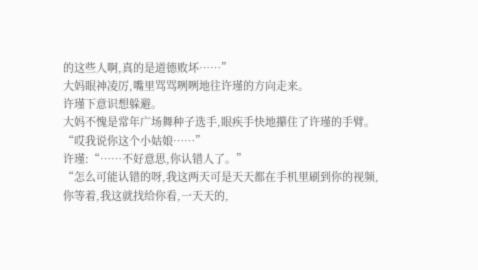的这些人啊,真的是道德败坏……”
大妈眼神凌厉,嘴里骂骂咧咧地往许瑾的方向走来。
许瑾下意识想躲避。
大妈不愧是常年广场舞种子选手,眼疾手快地攥住了许瑾的手臂。
“哎我说你这个小姑娘……”
许瑾:“……不好意思,你认错人了。”
“怎么可能认错的呀,我这两天可是天天都在手机里刷到你的视频,你等着,我这就找给你看,一天天的,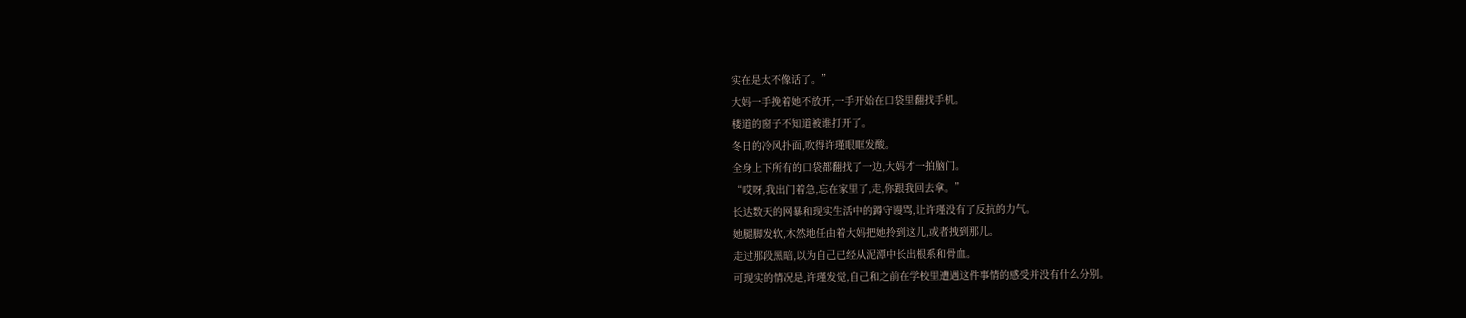实在是太不像话了。”
大妈一手挽着她不放开,一手开始在口袋里翻找手机。
楼道的窗子不知道被谁打开了。
冬日的冷风扑面,吹得许瑾眼眶发酸。
全身上下所有的口袋都翻找了一边,大妈才一拍脑门。
“哎呀,我出门着急,忘在家里了,走,你跟我回去拿。”
长达数天的网暴和现实生活中的蹲守谩骂,让许瑾没有了反抗的力气。
她腿脚发软,木然地任由着大妈把她拎到这儿,或者拽到那儿。
走过那段黑暗,以为自己已经从泥潭中长出根系和骨血。
可现实的情况是,许瑾发觉,自己和之前在学校里遭遇这件事情的感受并没有什么分别。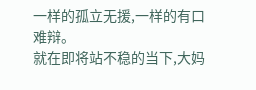一样的孤立无援,一样的有口难辩。
就在即将站不稳的当下,大妈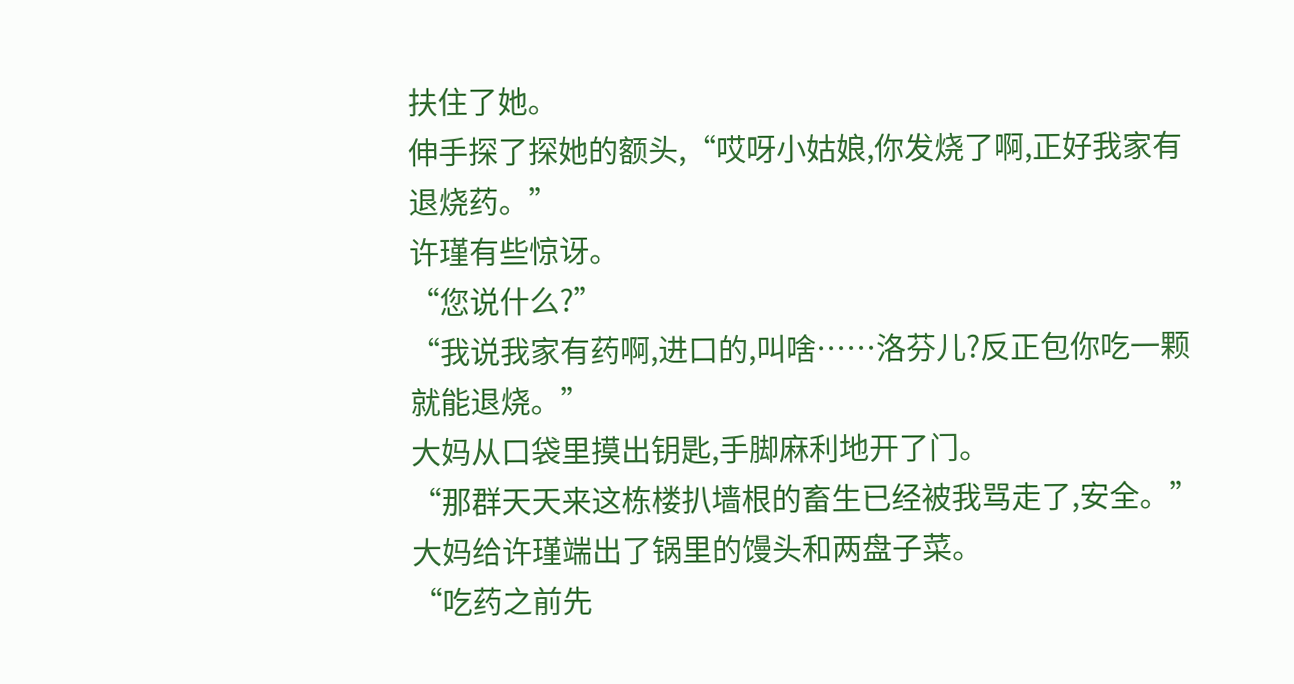扶住了她。
伸手探了探她的额头,“哎呀小姑娘,你发烧了啊,正好我家有退烧药。”
许瑾有些惊讶。
“您说什么?”
“我说我家有药啊,进口的,叫啥……洛芬儿?反正包你吃一颗就能退烧。”
大妈从口袋里摸出钥匙,手脚麻利地开了门。
“那群天天来这栋楼扒墙根的畜生已经被我骂走了,安全。”
大妈给许瑾端出了锅里的馒头和两盘子菜。
“吃药之前先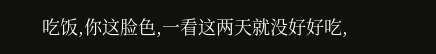吃饭,你这脸色,一看这两天就没好好吃,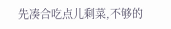先凑合吃点儿剩菜,不够的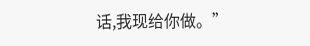话,我现给你做。”